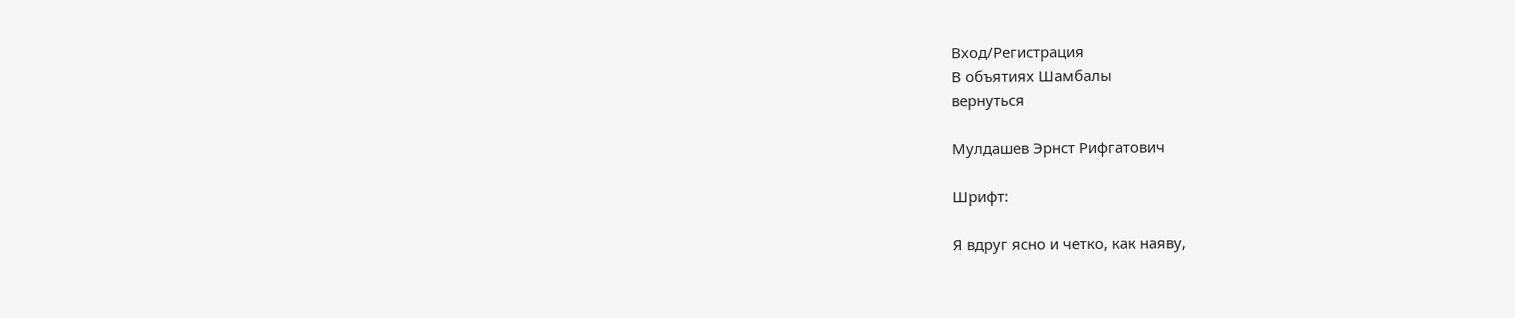Вход/Регистрация
В объятиях Шамбалы
вернуться

Мулдашев Эрнст Рифгатович

Шрифт:

Я вдруг ясно и четко, как наяву,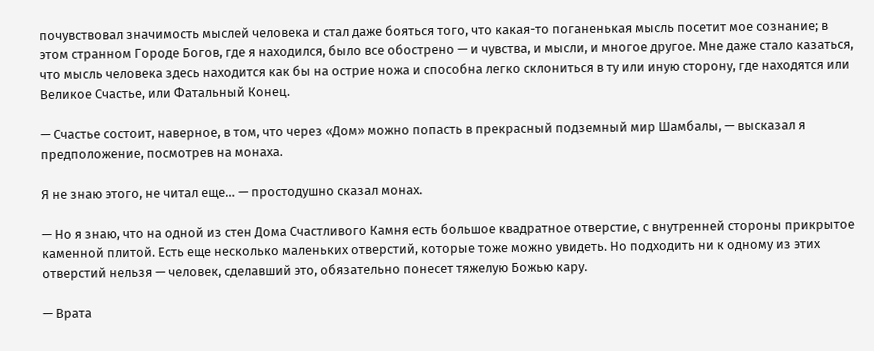почувствовал значимость мыслей человека и стал даже бояться того, что какая-то поганенькая мысль посетит мое сознание; в этом странном Городе Богов, где я находился, было все обострено — и чувства, и мысли, и многое другое. Мне даже стало казаться, что мысль человека здесь находится как бы на острие ножа и способна легко склониться в ту или иную сторону, где находятся или Великое Счастье, или Фатальный Конец.

— Счастье состоит, наверное, в том, что через «Дом» можно попасть в прекрасный подземный мир Шамбалы, — высказал я предположение, посмотрев на монаха.

Я не знаю этого, не читал еще… — простодушно сказал монах.

— Но я знаю, что на одной из стен Дома Счастливого Камня есть большое квадратное отверстие, с внутренней стороны прикрытое каменной плитой. Есть еще несколько маленьких отверстий, которые тоже можно увидеть. Но подходить ни к одному из этих отверстий нельзя — человек, сделавший это, обязательно понесет тяжелую Божью кару.

— Врата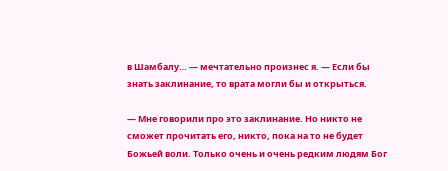в Шамбалу… — мечтательно произнес я. — Если бы знать заклинание, то врата могли бы и открыться.

— Мне говорили про это заклинание. Но никто не сможет прочитать его, никто, пока на то не будет Божьей воли. Только очень и очень редким людям Бог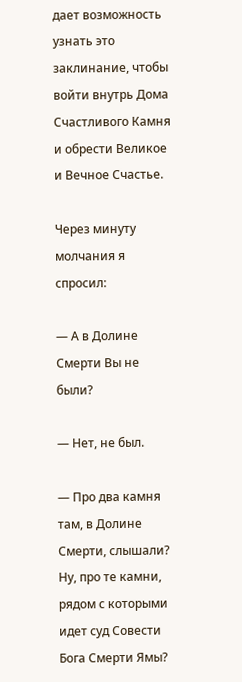дает возможность узнать это заклинание, чтобы войти внутрь Дома Счастливого Камня и обрести Великое и Вечное Счастье.

Через минуту молчания я спросил:

— А в Долине Смерти Вы не были?

— Нет, не был.

— Про два камня там, в Долине Смерти, слышали? Ну, про те камни, рядом с которыми идет суд Совести Бога Смерти Ямы?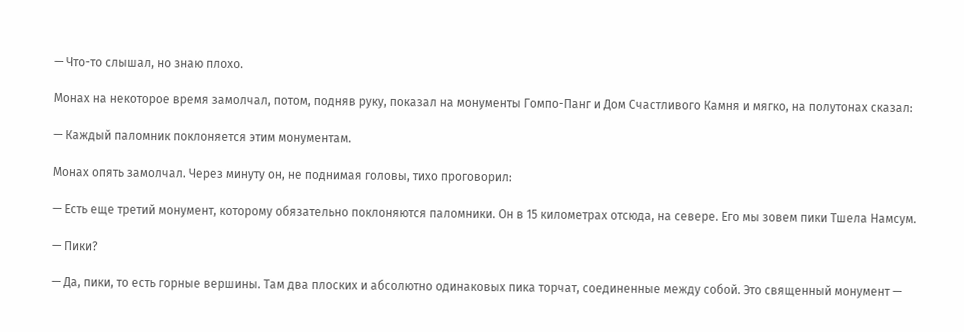— Что-то слышал, но знаю плохо.

Монах на некоторое время замолчал, потом, подняв руку, показал на монументы Гомпо-Панг и Дом Счастливого Камня и мягко, на полутонах сказал:

— Каждый паломник поклоняется этим монументам.

Монах опять замолчал. Через минуту он, не поднимая головы, тихо проговорил:

— Есть еще третий монумент, которому обязательно поклоняются паломники. Он в 15 километрах отсюда, на севере. Его мы зовем пики Тшела Намсум.

— Пики?

— Да, пики, то есть горные вершины. Там два плоских и абсолютно одинаковых пика торчат, соединенные между собой. Это священный монумент —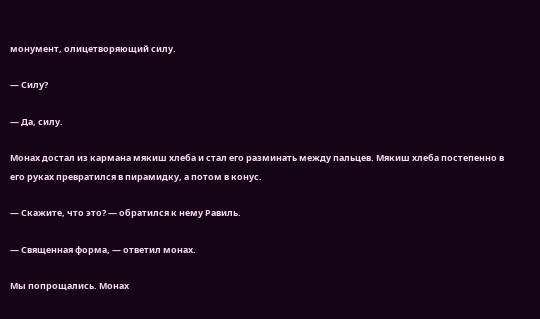монумент, олицетворяющий силу.

— Силу?

— Да, силу.

Монах достал из кармана мякиш хлеба и стал его разминать между пальцев. Мякиш хлеба постепенно в его руках превратился в пирамидку, а потом в конус.

— Скажите, что это? — обратился к нему Равиль.

— Священная форма, — ответил монах.

Мы попрощались. Монах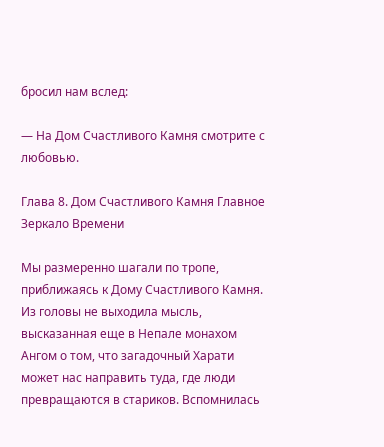бросил нам вслед:

— На Дом Счастливого Камня смотрите с любовью.

Глава 8. Дом Счастливого Камня Главное Зеркало Времени

Мы размеренно шагали по тропе, приближаясь к Дому Счастливого Камня. Из головы не выходила мысль, высказанная еще в Непале монахом Ангом о том, что загадочный Харати может нас направить туда, где люди превращаются в стариков. Вспомнилась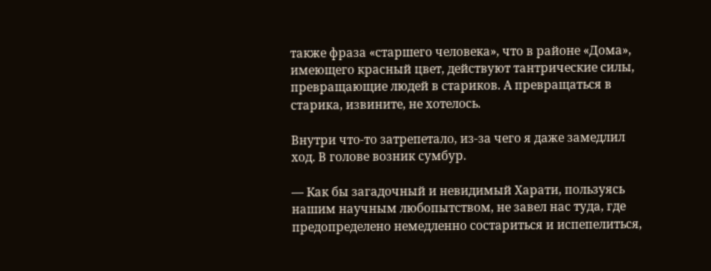также фраза «старшего человека», что в районе «Дома», имеющего красный цвет, действуют тантрические силы, превращающие людей в стариков. А превращаться в старика, извините, не хотелось.

Внутри что-то затрепетало, из-за чего я даже замедлил ход. В голове возник сумбур.

— Как бы загадочный и невидимый Харати, пользуясь нашим научным любопытством, не завел нас туда, где предопределено немедленно состариться и испепелиться,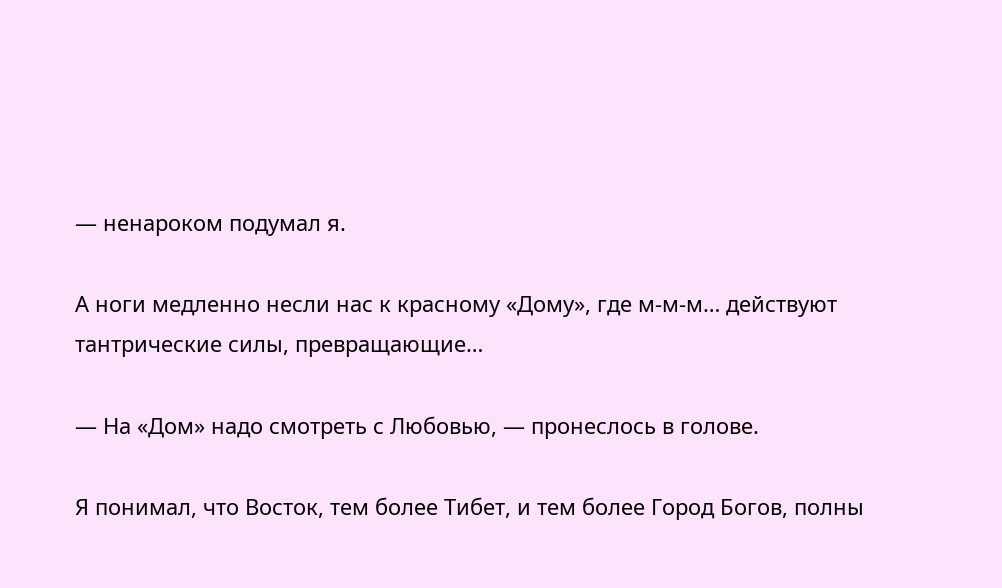— ненароком подумал я.

А ноги медленно несли нас к красному «Дому», где м-м-м… действуют тантрические силы, превращающие…

— На «Дом» надо смотреть с Любовью, — пронеслось в голове.

Я понимал, что Восток, тем более Тибет, и тем более Город Богов, полны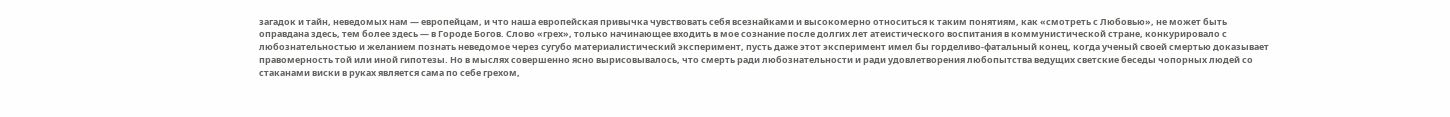загадок и тайн, неведомых нам — европейцам, и что наша европейская привычка чувствовать себя всезнайками и высокомерно относиться к таким понятиям, как «смотреть с Любовью», не может быть оправдана здесь, тем более здесь — в Городе Богов. Слово «грех», только начинающее входить в мое сознание после долгих лет атеистического воспитания в коммунистической стране, конкурировало с любознательностью и желанием познать неведомое через сугубо материалистический эксперимент, пусть даже этот эксперимент имел бы горделиво-фатальный конец, когда ученый своей смертью доказывает правомерность той или иной гипотезы. Но в мыслях совершенно ясно вырисовывалось, что смерть ради любознательности и ради удовлетворения любопытства ведущих светские беседы чопорных людей со стаканами виски в руках является сама по себе грехом,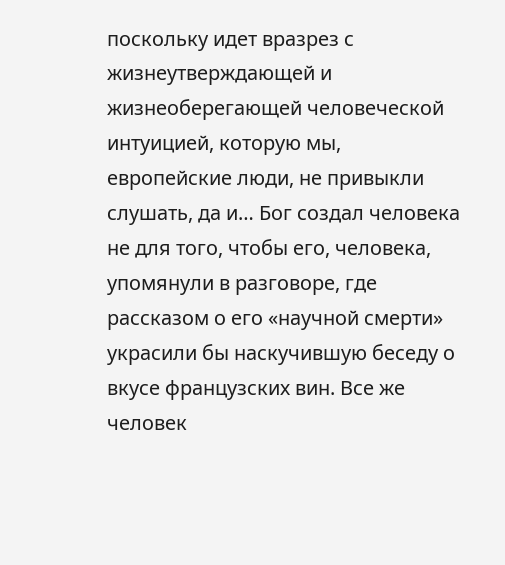поскольку идет вразрез с жизнеутверждающей и жизнеоберегающей человеческой интуицией, которую мы, европейские люди, не привыкли слушать, да и… Бог создал человека не для того, чтобы его, человека, упомянули в разговоре, где рассказом о его «научной смерти» украсили бы наскучившую беседу о вкусе французских вин. Все же человек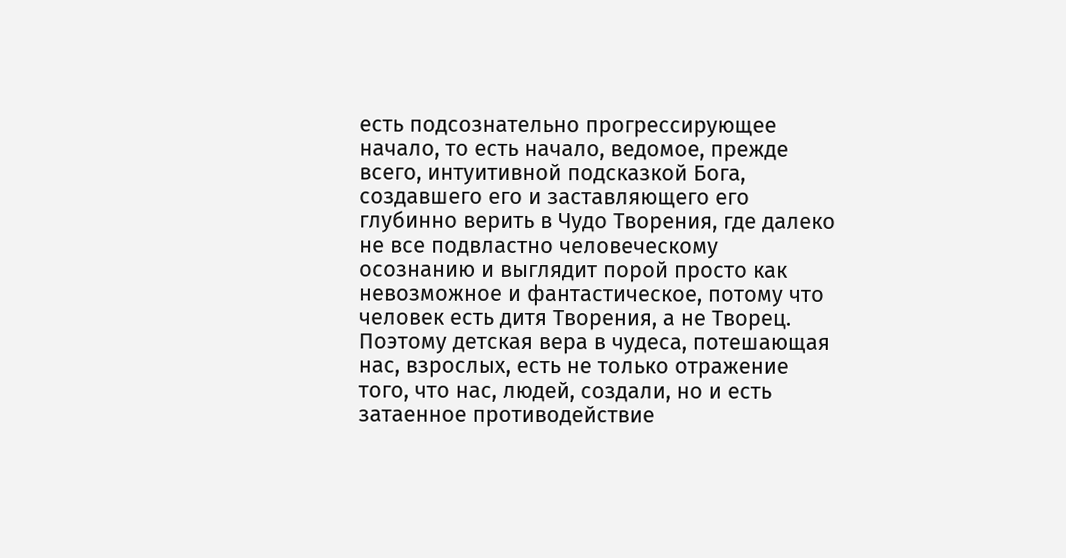есть подсознательно прогрессирующее начало, то есть начало, ведомое, прежде всего, интуитивной подсказкой Бога, создавшего его и заставляющего его глубинно верить в Чудо Творения, где далеко не все подвластно человеческому осознанию и выглядит порой просто как невозможное и фантастическое, потому что человек есть дитя Творения, а не Творец. Поэтому детская вера в чудеса, потешающая нас, взрослых, есть не только отражение того, что нас, людей, создали, но и есть затаенное противодействие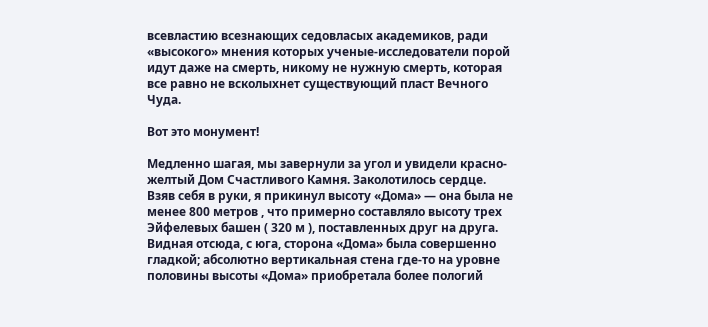всевластию всезнающих седовласых академиков, ради «высокого» мнения которых ученые-исследователи порой идут даже на смерть, никому не нужную смерть, которая все равно не всколыхнет существующий пласт Вечного Чуда.

Вот это монумент!

Медленно шагая, мы завернули за угол и увидели красно-желтый Дом Счастливого Камня. Заколотилось сердце. Взяв себя в руки, я прикинул высоту «Дома» — она была не менее 800 метров , что примерно составляло высоту трех Эйфелевых башен ( 320 м ), поставленных друг на друга. Видная отсюда, с юга, сторона «Дома» была совершенно гладкой; абсолютно вертикальная стена где-то на уровне половины высоты «Дома» приобретала более пологий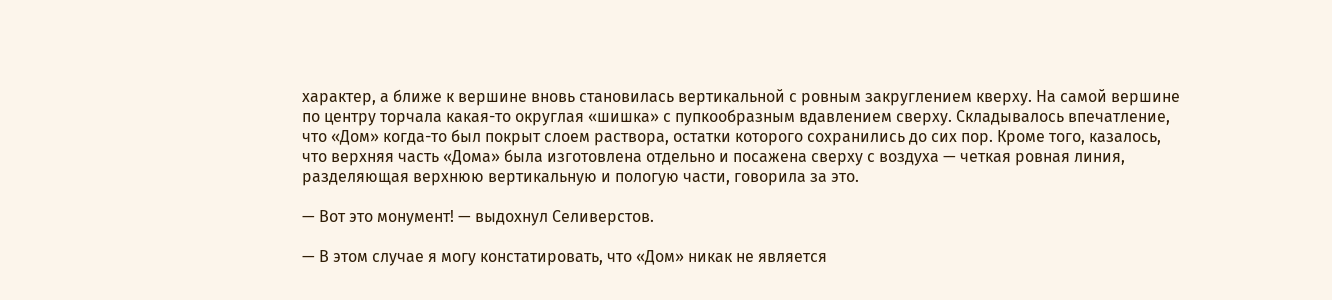характер, а ближе к вершине вновь становилась вертикальной с ровным закруглением кверху. На самой вершине по центру торчала какая-то округлая «шишка» с пупкообразным вдавлением сверху. Складывалось впечатление, что «Дом» когда-то был покрыт слоем раствора, остатки которого сохранились до сих пор. Кроме того, казалось, что верхняя часть «Дома» была изготовлена отдельно и посажена сверху с воздуха — четкая ровная линия, разделяющая верхнюю вертикальную и пологую части, говорила за это.

— Вот это монумент! — выдохнул Селиверстов.

— В этом случае я могу констатировать, что «Дом» никак не является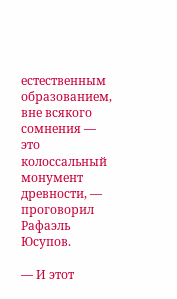естественным образованием, вне всякого сомнения — это колоссальный монумент древности, — проговорил Рафаэль Юсупов.

— И этот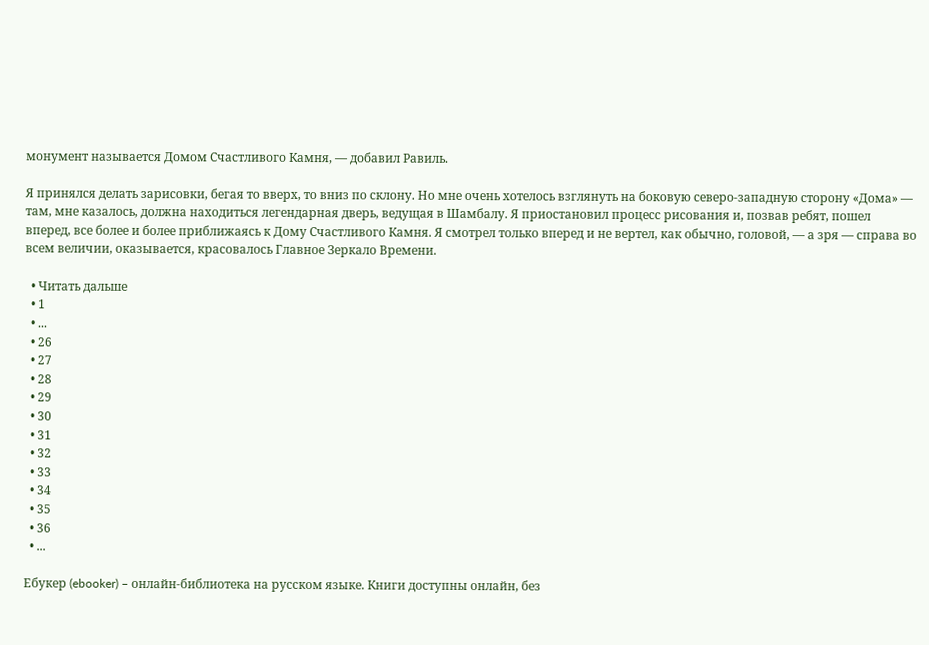монумент называется Домом Счастливого Камня, — добавил Равиль.

Я принялся делать зарисовки, бегая то вверх, то вниз по склону. Но мне очень хотелось взглянуть на боковую северо-западную сторону «Дома» — там, мне казалось, должна находиться легендарная дверь, ведущая в Шамбалу. Я приостановил процесс рисования и, позвав ребят, пошел вперед, все более и более приближаясь к Дому Счастливого Камня. Я смотрел только вперед и не вертел, как обычно, головой, — а зря — справа во всем величии, оказывается, красовалось Главное Зеркало Времени.

  • Читать дальше
  • 1
  • ...
  • 26
  • 27
  • 28
  • 29
  • 30
  • 31
  • 32
  • 33
  • 34
  • 35
  • 36
  • ...

Ебукер (ebooker) – онлайн-библиотека на русском языке. Книги доступны онлайн, без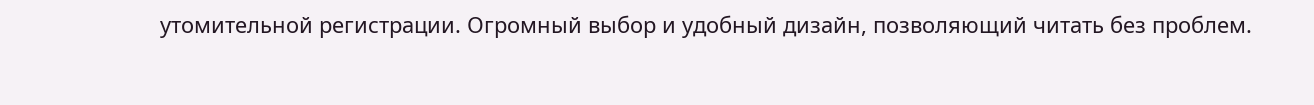утомительной регистрации. Огромный выбор и удобный дизайн, позволяющий читать без проблем.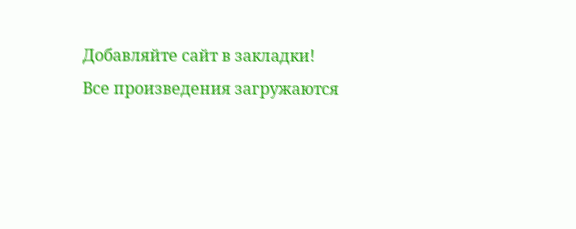Добавляйте сайт в закладки! Все произведения загружаются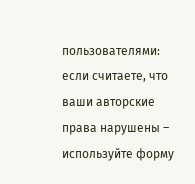пользователями: если считаете, что ваши авторские права нарушены – используйте форму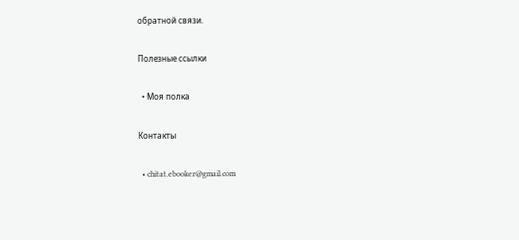обратной связи.

Полезные ссылки

  • Моя полка

Контакты

  • chitat.ebooker@gmail.com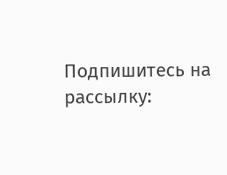Подпишитесь на рассылку: